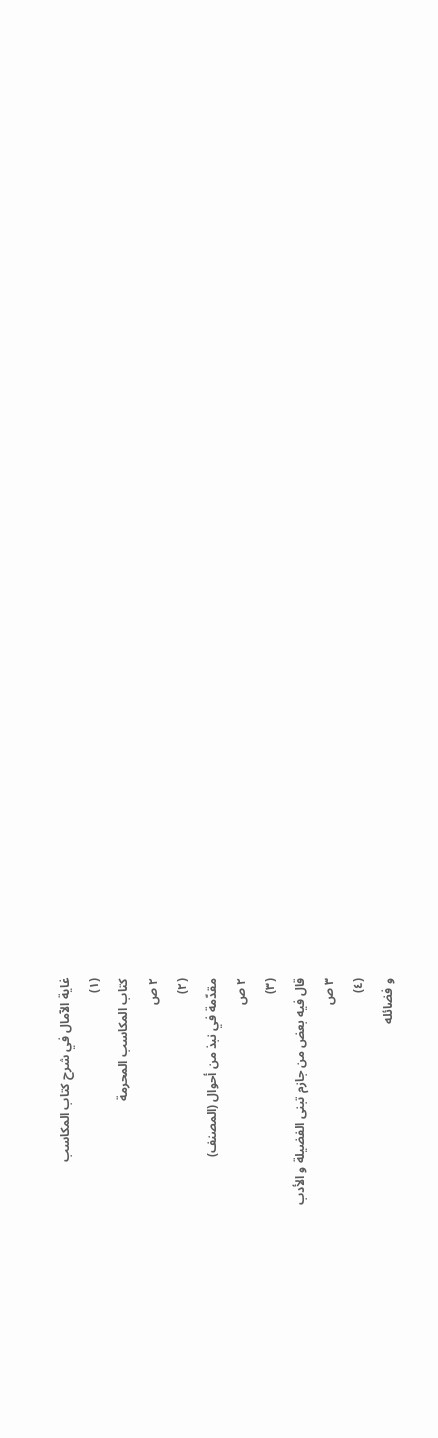غاية الآمال في شرح كتاب المكاسب
(١)
كتاب المكاسب المحرمة
٢ ص
(٢)
مقدّمة في نبذ من أحوال (المصنف)
٢ ص
(٣)
قال فيه بعض من جازم تبنى الفضيلة و الأدب
٣ ص
(٤)
و فضائله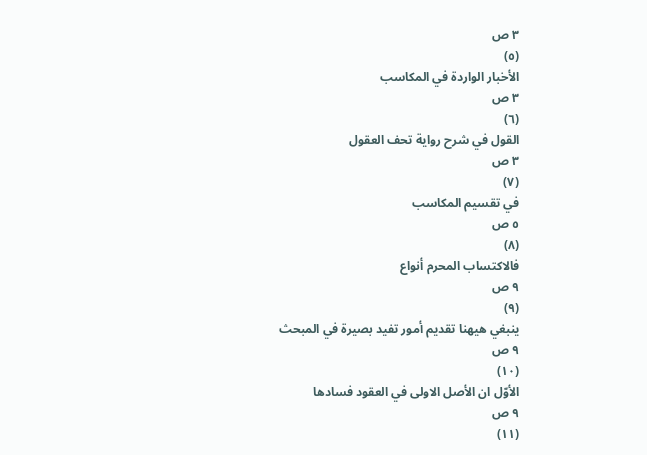٣ ص
(٥)
الأخبار الواردة في المكاسب
٣ ص
(٦)
القول في شرح رواية تحف العقول
٣ ص
(٧)
في تقسيم المكاسب
٥ ص
(٨)
فالاكتساب المحرم أنواع
٩ ص
(٩)
ينبغي هيهنا تقديم أمور تفيد بصيرة في المبحث
٩ ص
(١٠)
الأوّل ان الأصل الاولى في العقود فسادها
٩ ص
(١١)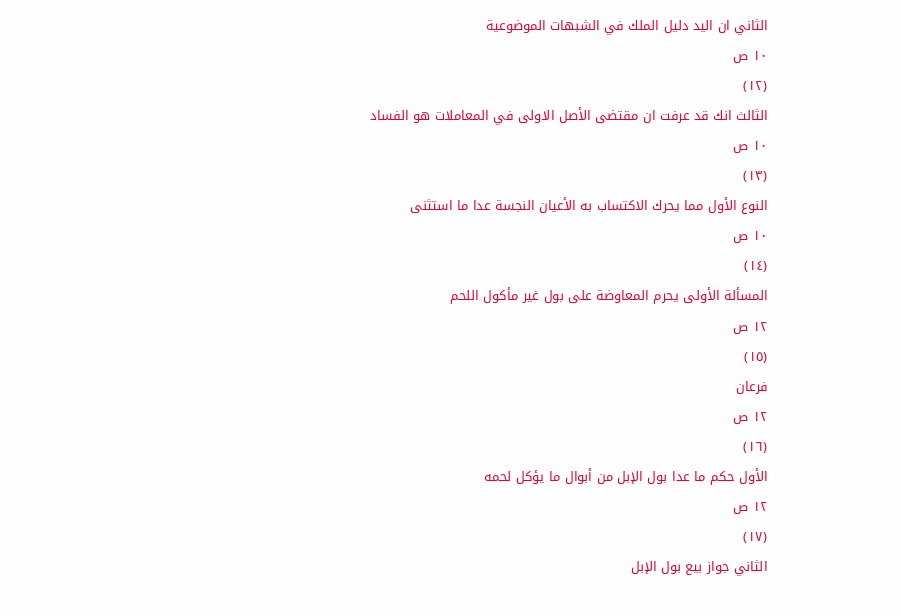الثاني ان اليد دليل الملك في الشبهات الموضوعية
١٠ ص
(١٢)
الثالث انك قد عرفت ان مقتضى الأصل الاولى في المعاملات هو الفساد
١٠ ص
(١٣)
النوع الأول مما يحرك الاكتساب به الأعيان النجسة عدا ما استثنى
١٠ ص
(١٤)
المسألة الأولى يحرم المعاوضة على بول غير مأكول اللحم
١٢ ص
(١٥)
فرعان
١٢ ص
(١٦)
الأول حكم ما عدا بول الإبل من أبوال ما يؤكل لحمه
١٢ ص
(١٧)
الثاني جواز بيع بول الإبل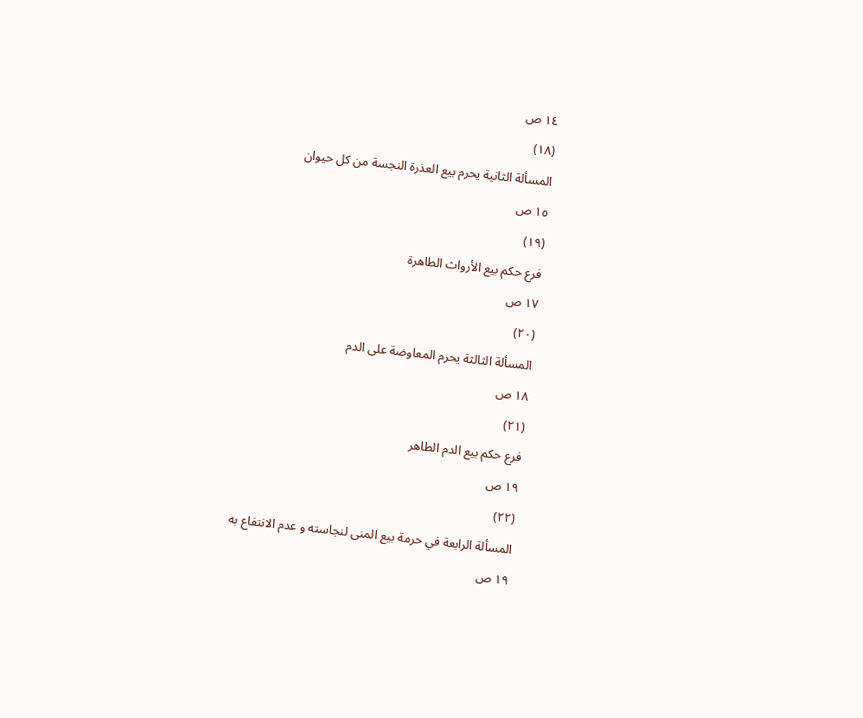١٤ ص
(١٨)
المسألة الثانية يحرم بيع العذرة النجسة من كل حيوان
١٥ ص
(١٩)
فرع حكم بيع الأرواث الطاهرة
١٧ ص
(٢٠)
المسألة الثالثة يحرم المعاوضة على الدم
١٨ ص
(٢١)
فرع حكم بيع الدم الطاهر
١٩ ص
(٢٢)
المسألة الرابعة في حرمة بيع المنى لنجاسته و عدم الانتفاع به
١٩ ص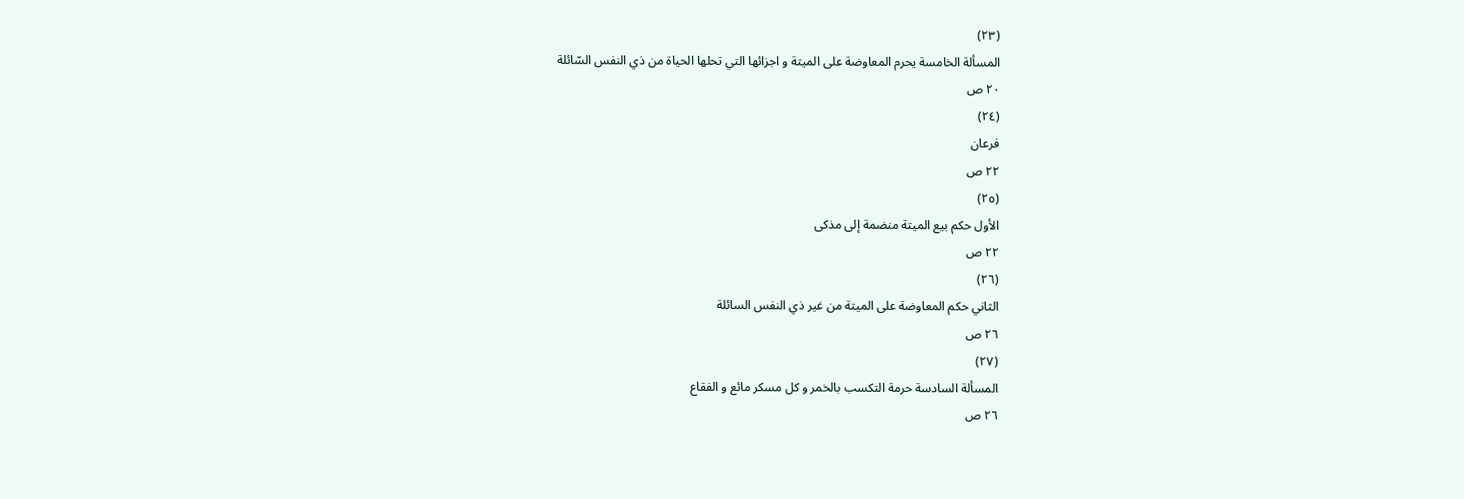(٢٣)
المسألة الخامسة يحرم المعاوضة على الميتة و اجزائها التي تحلها الحياة من ذي النفس السّائلة
٢٠ ص
(٢٤)
فرعان
٢٢ ص
(٢٥)
الأول حكم بيع الميتة منضمة إلى مذكى
٢٢ ص
(٢٦)
الثاني حكم المعاوضة على الميتة من غير ذي النفس السائلة
٢٦ ص
(٢٧)
المسألة السادسة حرمة التكسب بالخمر و كل مسكر مائع و الفقاع
٢٦ ص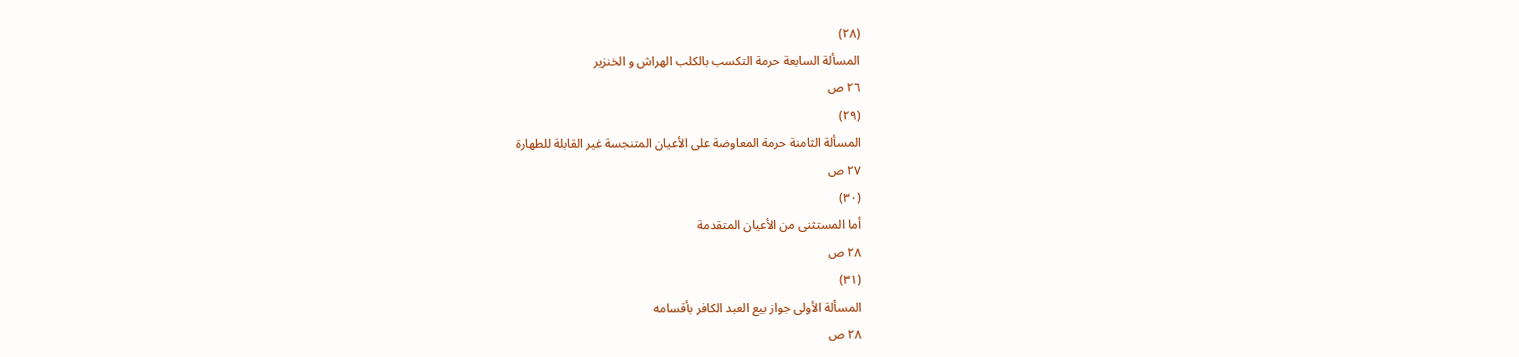(٢٨)
المسألة السابعة حرمة التكسب بالكلب الهراش و الخنزير
٢٦ ص
(٢٩)
المسألة الثامنة حرمة المعاوضة على الأعيان المتنجسة غير القابلة للطهارة
٢٧ ص
(٣٠)
أما المستثنى من الأعيان المتقدمة
٢٨ ص
(٣١)
المسألة الأولى جواز بيع العبد الكافر بأقسامه
٢٨ ص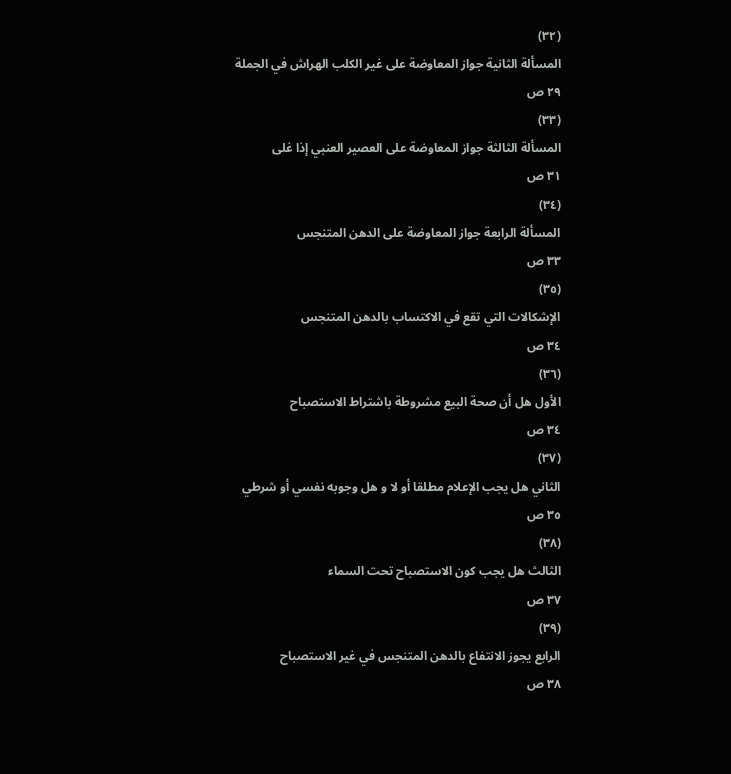(٣٢)
المسألة الثانية جواز المعاوضة على غير الكلب الهراش في الجملة
٢٩ ص
(٣٣)
المسألة الثالثة جواز المعاوضة على العصير العنبي إذا غلى
٣١ ص
(٣٤)
المسألة الرابعة جواز المعاوضة على الدهن المتنجس
٣٣ ص
(٣٥)
الإشكالات التي تقع في الاكتساب بالدهن المتنجس
٣٤ ص
(٣٦)
الأول هل أن صحة البيع مشروطة باشتراط الاستصباح
٣٤ ص
(٣٧)
الثاني هل يجب الإعلام مطلقا أو لا و هل وجوبه نفسي أو شرطي
٣٥ ص
(٣٨)
الثالث هل يجب كون الاستصباح تحت السماء
٣٧ ص
(٣٩)
الرابع يجوز الانتفاع بالدهن المتنجس في غير الاستصباح
٣٨ ص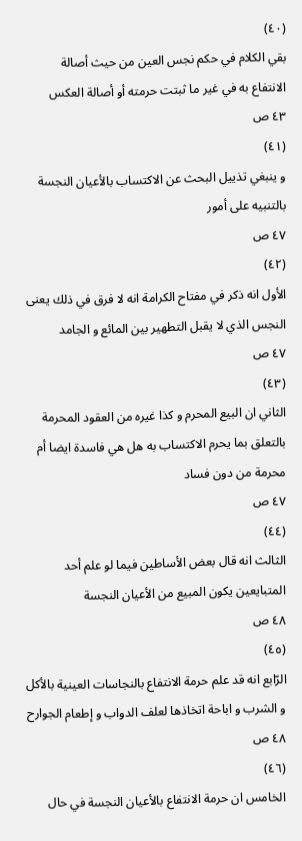(٤٠)
بقي الكلام في حكم نجس العين من حيث أصالة الانتفاع به في غير ما ثبتت حرمته أو أصالة العكس
٤٣ ص
(٤١)
و ينبغي تذييل البحث عن الاكتساب بالأعيان النجسة بالتنبيه على أمور
٤٧ ص
(٤٢)
الأول انه ذكر في مفتاح الكرامة انه لا فرق في ذلك يعنى النجس الذي لا يقبل التطهير بين المائع و الجامد
٤٧ ص
(٤٣)
الثاني ان البيع المحرم و كذا غيره من العقود المحرمة بالتعلق بما يحرم الاكتساب به هل هي فاسدة ايضا أم محرمة من دون فساد
٤٧ ص
(٤٤)
الثالث انه قال بعض الأساطين فيما لو علم أحد المتبايعين يكون المبيع من الأعيان النجسة
٤٨ ص
(٤٥)
الرّابع انه قد علم حرمة الانتفاع بالنجاسات العينية بالأكل و الشرب و اباحة اتخاذها لعلف الدواب و إطعام الجوارح
٤٨ ص
(٤٦)
الخامس ان حرمة الانتفاع بالأعيان النجسة في حال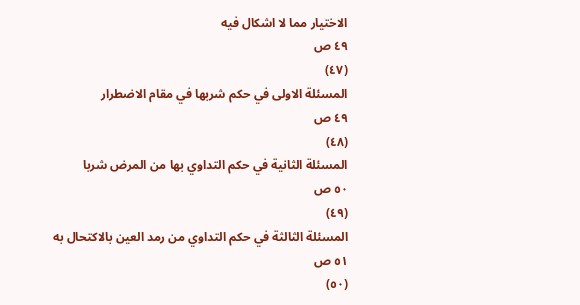الاختيار مما لا اشكال فيه
٤٩ ص
(٤٧)
المسئلة الاولى في حكم شربها في مقام الاضطرار
٤٩ ص
(٤٨)
المسئلة الثانية في حكم التداوي بها من المرض شربا
٥٠ ص
(٤٩)
المسئلة الثالثة في حكم التداوي من رمد العين بالاكتحال به
٥١ ص
(٥٠)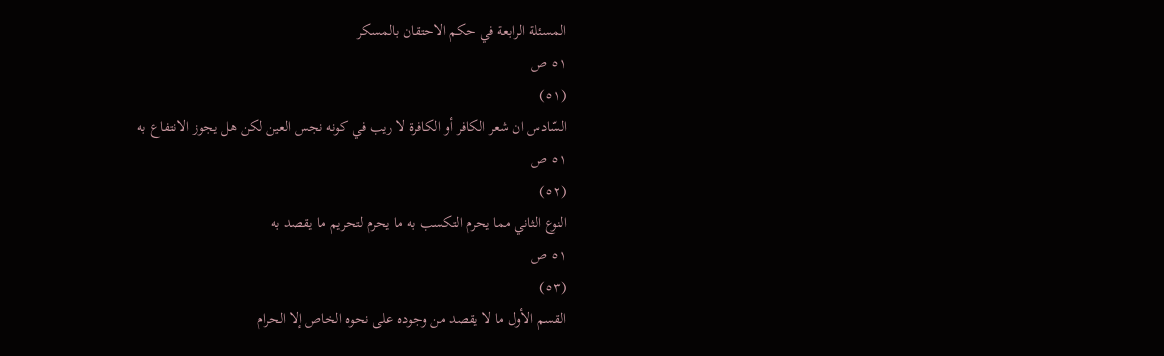المسئلة الرابعة في حكم الاحتقان بالمسكر
٥١ ص
(٥١)
السّادس ان شعر الكافر أو الكافرة لا ريب في كونه نجس العين لكن هل يجوز الانتفاع به
٥١ ص
(٥٢)
النوع الثاني مما يحرم التكسب به ما يحرم لتحريم ما يقصد به
٥١ ص
(٥٣)
القسم الأول ما لا يقصد من وجوده على نحوه الخاص إلا الحرام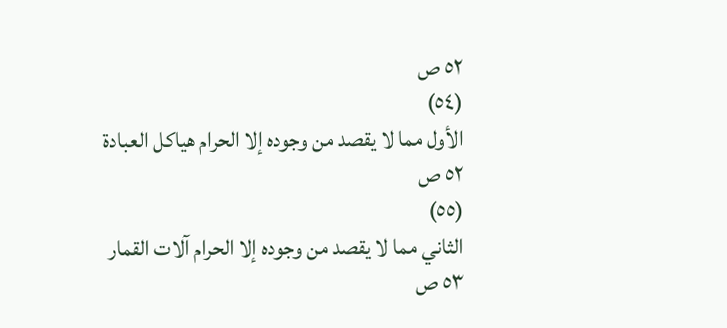٥٢ ص
(٥٤)
الأول مما لا يقصد من وجوده إلا الحرام هياكل العبادة
٥٢ ص
(٥٥)
الثاني مما لا يقصد من وجوده إلا الحرام آلات القمار
٥٣ ص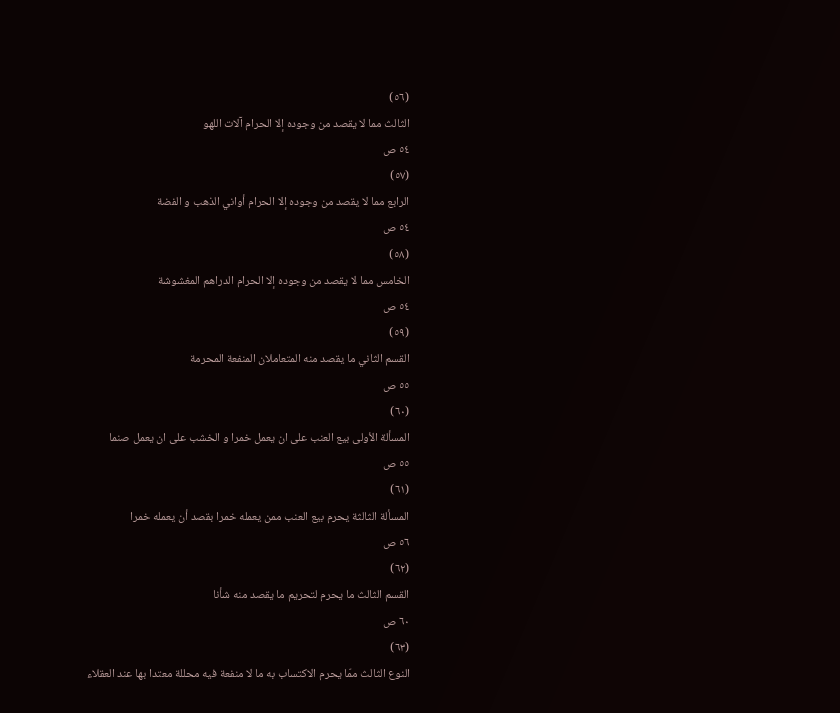(٥٦)
الثالث مما لا يقصد من وجوده إلا الحرام آلات اللهو
٥٤ ص
(٥٧)
الرابع مما لا يقصد من وجوده إلا الحرام أواني الذهب و الفضة
٥٤ ص
(٥٨)
الخامس مما لا يقصد من وجوده إلا الحرام الدراهم المغشوشة
٥٤ ص
(٥٩)
القسم الثاني ما يقصد منه المتعاملان المنفعة المحرمة
٥٥ ص
(٦٠)
المسألة الأولى بيع العنب على ان يعمل خمرا و الخشب على ان يعمل صنما
٥٥ ص
(٦١)
المسألة الثالثة يحرم بيع العنب ممن يعمله خمرا بقصد أن يعمله خمرا
٥٦ ص
(٦٢)
القسم الثالث ما يحرم لتحريم ما يقصد منه شأنا
٦٠ ص
(٦٣)
النوع الثالث ممّا يحرم الاكتساب به ما لا منفعة فيه محللة معتدا بها عند العقلاء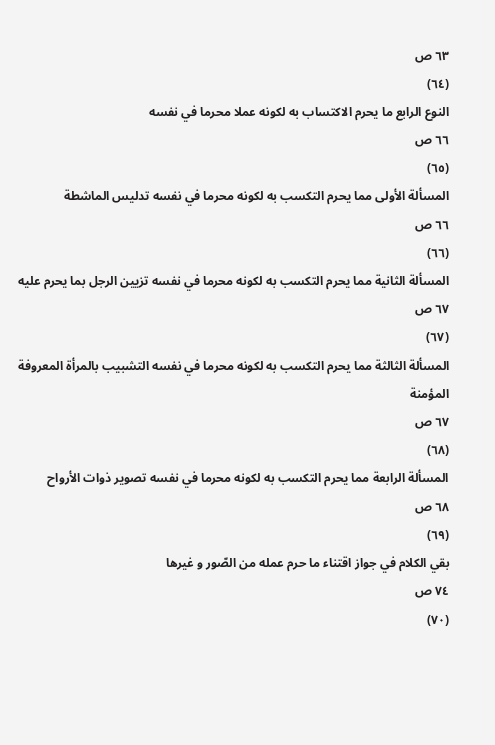٦٣ ص
(٦٤)
النوع الرابع ما يحرم الاكتساب به لكونه عملا محرما في نفسه
٦٦ ص
(٦٥)
المسألة الأولى مما يحرم التكسب به لكونه محرما في نفسه تدليس الماشطة
٦٦ ص
(٦٦)
المسألة الثانية مما يحرم التكسب به لكونه محرما في نفسه تزيين الرجل بما يحرم عليه
٦٧ ص
(٦٧)
المسألة الثالثة مما يحرم التكسب به لكونه محرما في نفسه التشبيب بالمرأة المعروفة المؤمنة
٦٧ ص
(٦٨)
المسألة الرابعة مما يحرم التكسب به لكونه محرما في نفسه تصوير ذوات الأرواح
٦٨ ص
(٦٩)
بقي الكلام في جواز اقتناء ما حرم عمله من الصّور و غيرها
٧٤ ص
(٧٠)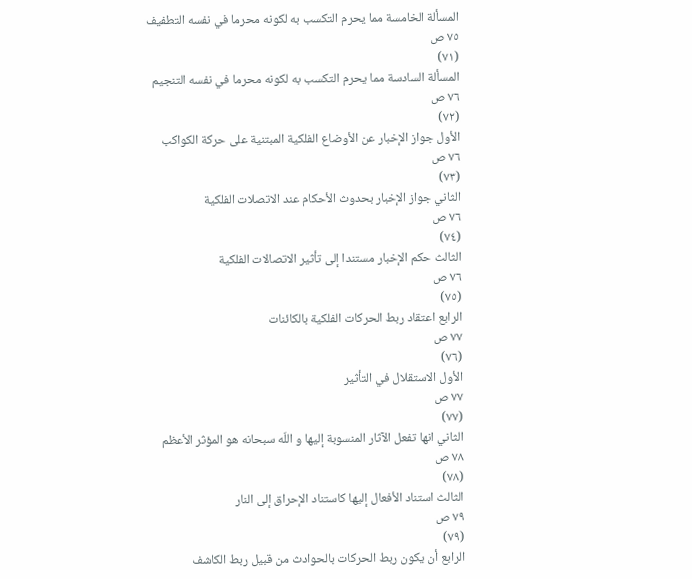المسألة الخامسة مما يحرم التكسب به لكونه محرما في نفسه التطفيف
٧٥ ص
(٧١)
المسألة السادسة مما يحرم التكسب به لكونه محرما في نفسه التنجيم
٧٦ ص
(٧٢)
الأول جواز الإخبار عن الأوضاع الفلكية المبتنية على حركة الكواكب
٧٦ ص
(٧٣)
الثاني جواز الإخبار بحدوث الأحكام عند الاتصلات الفلكية
٧٦ ص
(٧٤)
الثالث حكم الإخبار مستندا إلى تأثير الاتصالات الفلكية
٧٦ ص
(٧٥)
الرابع اعتقاد ربط الحركات الفلكية بالكائنات
٧٧ ص
(٧٦)
الأول الاستقلال في التأثير
٧٧ ص
(٧٧)
الثاني انها تفعل الآثار المنسوبة إليها و اللّه سبحانه هو المؤثر الأعظم
٧٨ ص
(٧٨)
الثالث استناد الأفعال إليها كاستناد الإحراق إلى النار
٧٩ ص
(٧٩)
الرابع أن يكون ربط الحركات بالحوادث من قبيل ربط الكاشف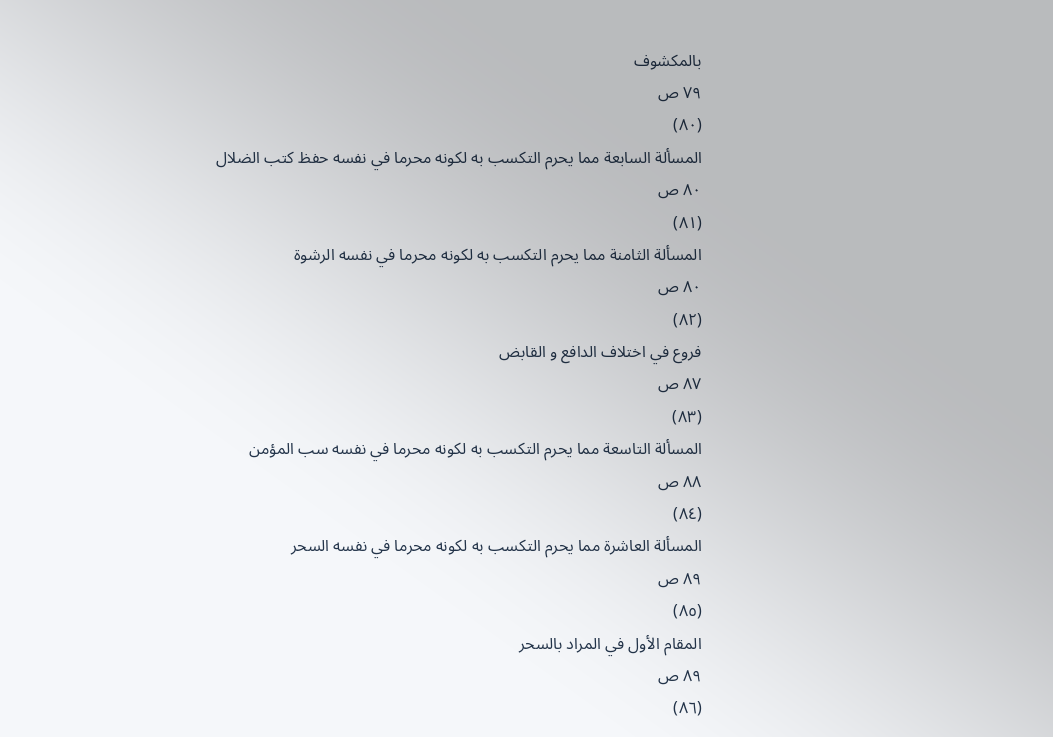بالمكشوف
٧٩ ص
(٨٠)
المسألة السابعة مما يحرم التكسب به لكونه محرما في نفسه حفظ كتب الضلال
٨٠ ص
(٨١)
المسألة الثامنة مما يحرم التكسب به لكونه محرما في نفسه الرشوة
٨٠ ص
(٨٢)
فروع في اختلاف الدافع و القابض
٨٧ ص
(٨٣)
المسألة التاسعة مما يحرم التكسب به لكونه محرما في نفسه سب المؤمن
٨٨ ص
(٨٤)
المسألة العاشرة مما يحرم التكسب به لكونه محرما في نفسه السحر
٨٩ ص
(٨٥)
المقام الأول في المراد بالسحر
٨٩ ص
(٨٦)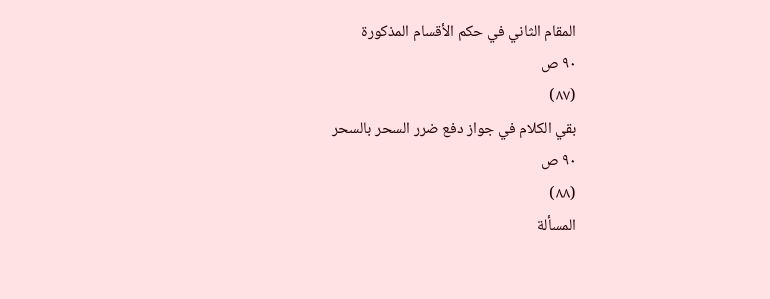المقام الثاني في حكم الأقسام المذكورة
٩٠ ص
(٨٧)
بقي الكلام في جواز دفع ضرر السحر بالسحر
٩٠ ص
(٨٨)
المسألة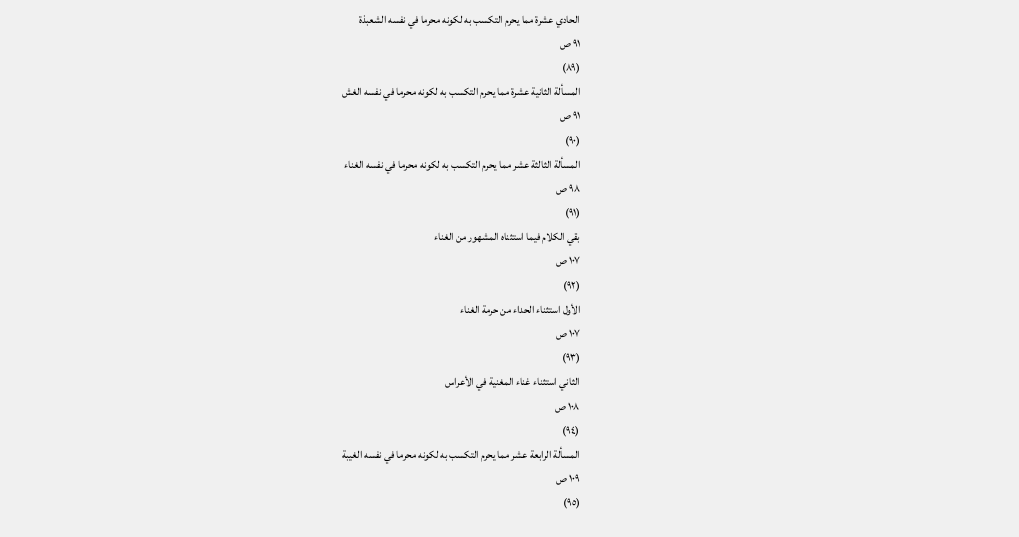الحادي عشرة مما يحرم التكسب به لكونه محرما في نفسه الشعبذة
٩١ ص
(٨٩)
المسألة الثانية عشرة مما يحرم التكسب به لكونه محرما في نفسه الغش
٩١ ص
(٩٠)
المسألة الثالثة عشر مما يحرم التكسب به لكونه محرما في نفسه الغناء
٩٨ ص
(٩١)
بقي الكلام فيما استثناه المشهور من الغناء
١٠٧ ص
(٩٢)
الأول استثناء الحداء من حرمة الغناء
١٠٧ ص
(٩٣)
الثاني استثناء غناء المغنية في الأعراس
١٠٨ ص
(٩٤)
المسألة الرابعة عشر مما يحرم التكسب به لكونه محرما في نفسه الغيبة
١٠٩ ص
(٩٥)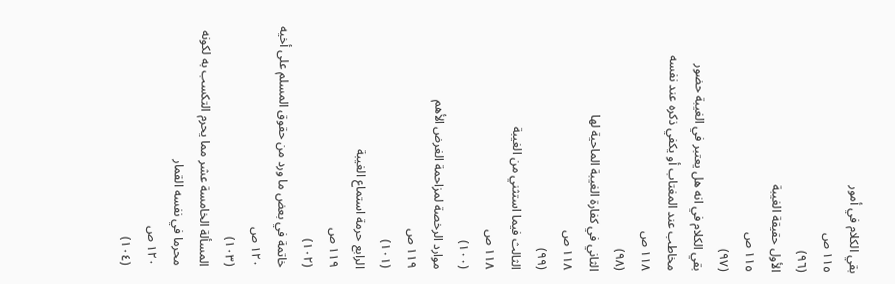بقي الكلام في أمور
١١٥ ص
(٩٦)
الأول حقيقة الغيبة
١١٥ ص
(٩٧)
بقي الكلام في انه هل يعتبر في الغيبة حضور مخاطب عند المغتاب أو يكفي ذكره عند نفسه
١١٨ ص
(٩٨)
الثاني في كفارة الغيبة الماحية لها
١١٨ ص
(٩٩)
الثالث فيما استثني من الغيبة
١١٨ ص
(١٠٠)
موارد الرخصة لمزاحمة الغرض الأهم
١١٩ ص
(١٠١)
الرابع حرمة استماع الغيبة
١١٩ ص
(١٠٢)
خاتمة في بعض ما ورد من حقوق المسلم على أخيه
١٢٠ ص
(١٠٣)
المسألة الخامسة عشر مما يحرم التكسب به لكونه محرما في نفسه القمار
١٢٠ ص
(١٠٤)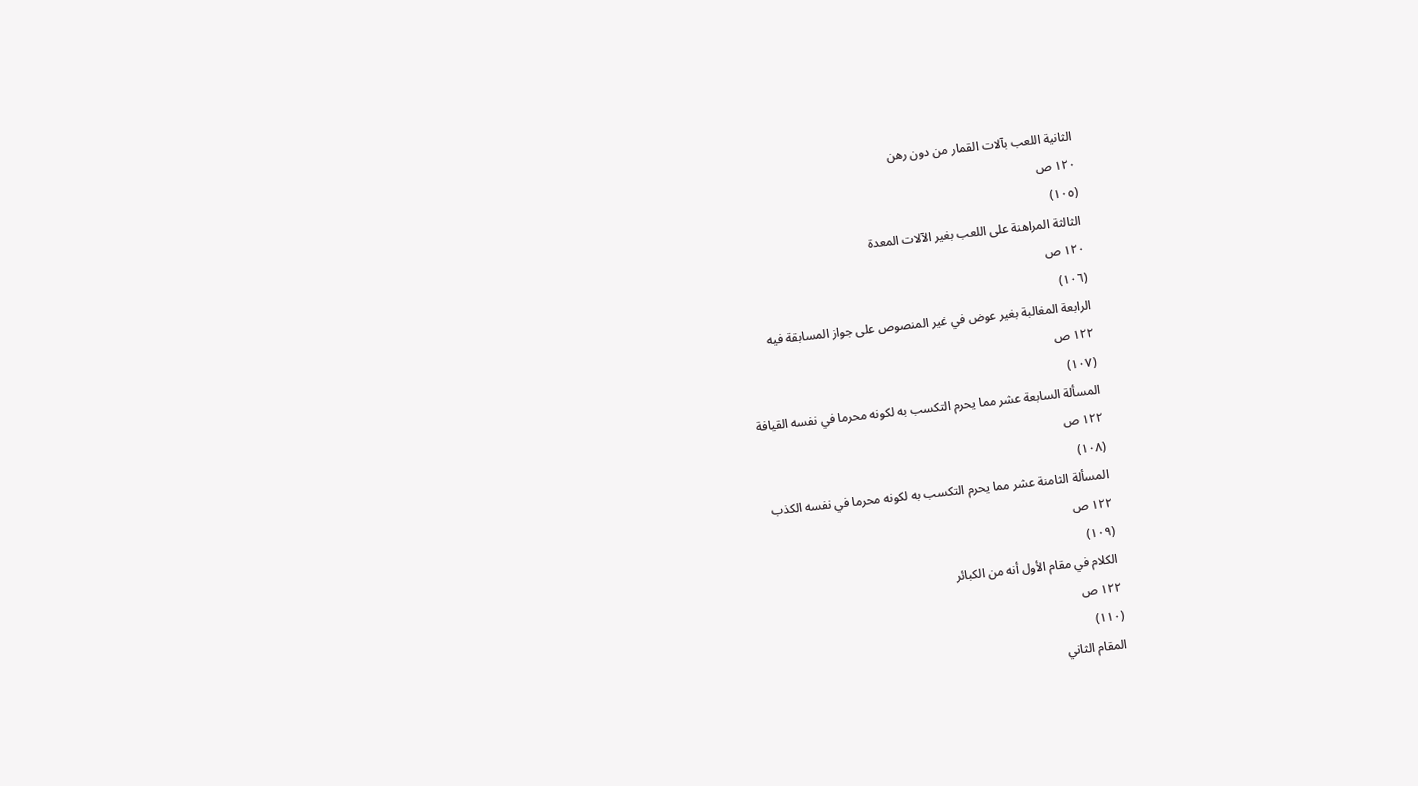الثانية اللعب بآلات القمار من دون رهن
١٢٠ ص
(١٠٥)
الثالثة المراهنة على اللعب بغير الآلات المعدة
١٢٠ ص
(١٠٦)
الرابعة المغالبة بغير عوض في غير المنصوص على جواز المسابقة فيه
١٢٢ ص
(١٠٧)
المسألة السابعة عشر مما يحرم التكسب به لكونه محرما في نفسه القيافة
١٢٢ ص
(١٠٨)
المسألة الثامنة عشر مما يحرم التكسب به لكونه محرما في نفسه الكذب
١٢٢ ص
(١٠٩)
الكلام في مقام الأول أنه من الكبائر
١٢٢ ص
(١١٠)
المقام الثاني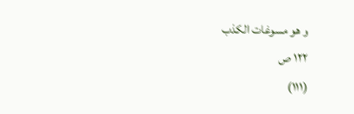و هو مسوغات الكذب
١٢٢ ص
(١١١)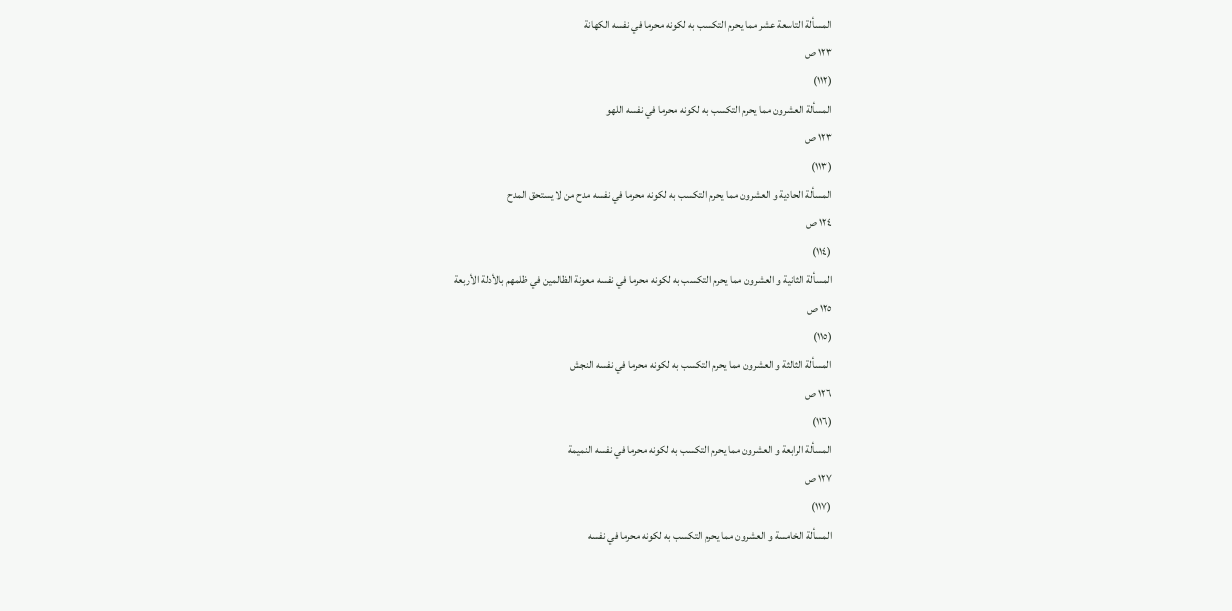المسألة التاسعة عشر مما يحرم التكسب به لكونه محرما في نفسه الكهانة
١٢٣ ص
(١١٢)
المسألة العشرون مما يحرم التكسب به لكونه محرما في نفسه اللهو
١٢٣ ص
(١١٣)
المسألة الحادية و العشرون مما يحرم التكسب به لكونه محرما في نفسه مدح من لا يستحق المدح
١٢٤ ص
(١١٤)
المسألة الثانية و العشرون مما يحرم التكسب به لكونه محرما في نفسه معونة الظالمين في ظلمهم بالأدلة الأربعة
١٢٥ ص
(١١٥)
المسألة الثالثة و العشرون مما يحرم التكسب به لكونه محرما في نفسه النجش
١٢٦ ص
(١١٦)
المسألة الرابعة و العشرون مما يحرم التكسب به لكونه محرما في نفسه النميمة
١٢٧ ص
(١١٧)
المسألة الخامسة و العشرون مما يحرم التكسب به لكونه محرما في نفسه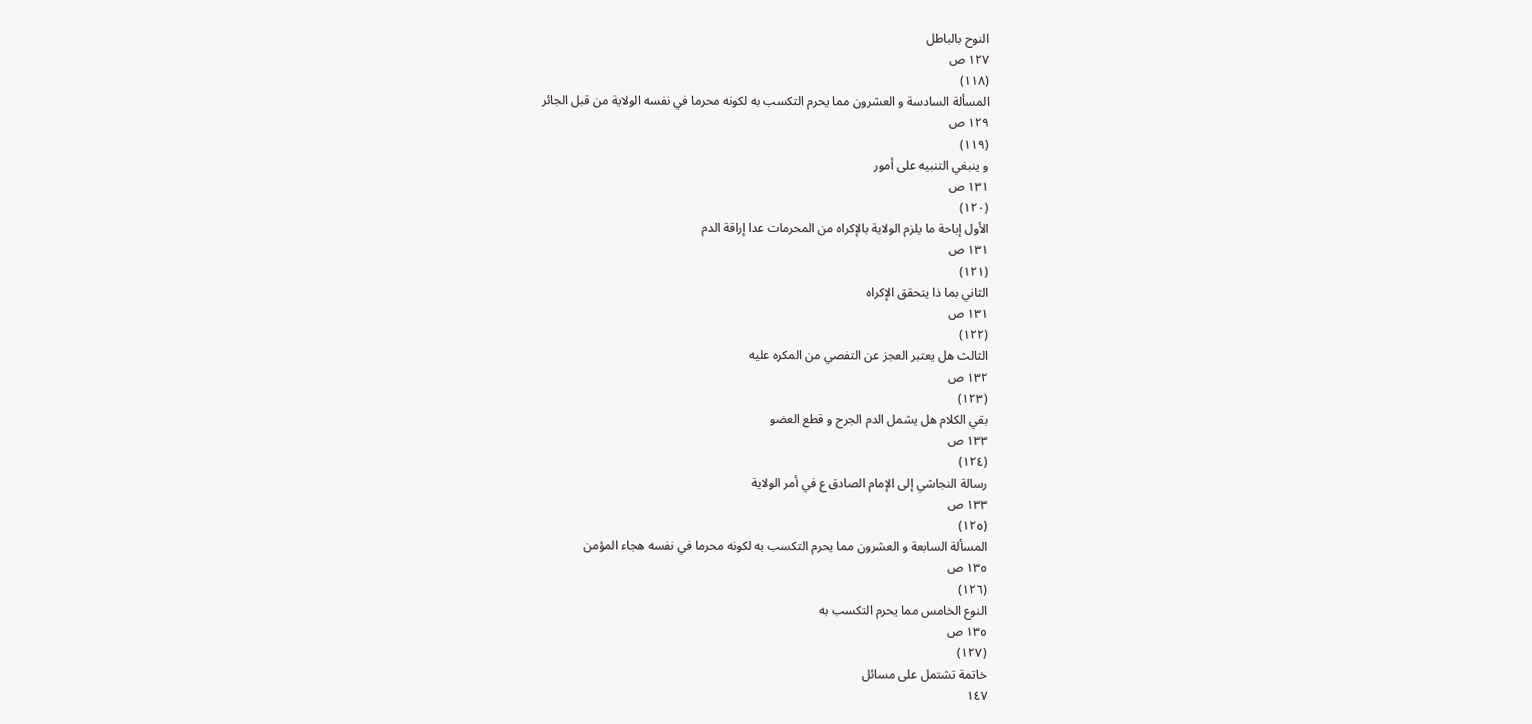النوح بالباطل
١٢٧ ص
(١١٨)
المسألة السادسة و العشرون مما يحرم التكسب به لكونه محرما في نفسه الولاية من قبل الجائر
١٢٩ ص
(١١٩)
و ينبغي التنبيه على أمور
١٣١ ص
(١٢٠)
الأول إباحة ما يلزم الولاية بالإكراه من المحرمات عدا إراقة الدم
١٣١ ص
(١٢١)
الثاني بما ذا يتحقق الإكراه
١٣١ ص
(١٢٢)
الثالث هل يعتبر العجز عن التفصي من المكره عليه
١٣٢ ص
(١٢٣)
بقي الكلام هل يشمل الدم الجرح و قطع العضو
١٣٣ ص
(١٢٤)
رسالة النجاشي إلى الإمام الصادق ع في أمر الولاية
١٣٣ ص
(١٢٥)
المسألة السابعة و العشرون مما يحرم التكسب به لكونه محرما في نفسه هجاء المؤمن
١٣٥ ص
(١٢٦)
النوع الخامس مما يحرم التكسب به
١٣٥ ص
(١٢٧)
خاتمة تشتمل على مسائل
١٤٧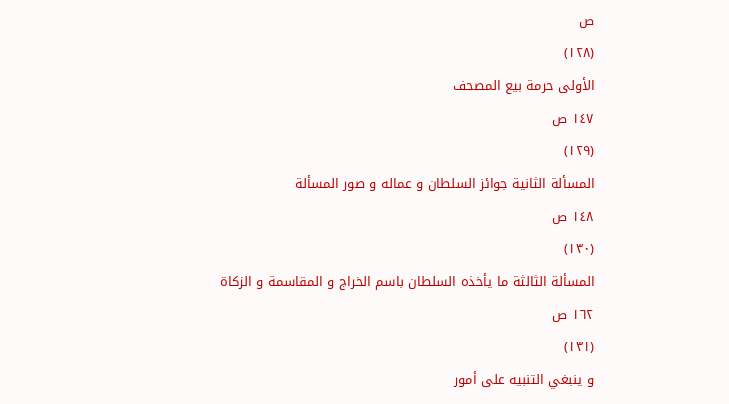ص
(١٢٨)
الأولى حرمة بيع المصحف
١٤٧ ص
(١٢٩)
المسألة الثانية جوائز السلطان و عماله و صور المسألة
١٤٨ ص
(١٣٠)
المسألة الثالثة ما يأخذه السلطان باسم الخراج و المقاسمة و الزكاة
١٦٢ ص
(١٣١)
و ينبغي التنبيه على أمور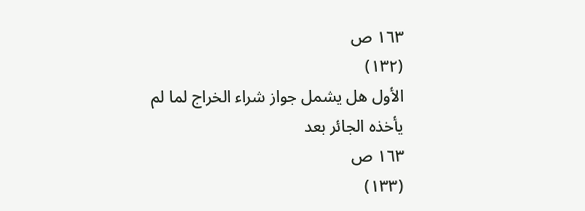١٦٣ ص
(١٣٢)
الأول هل يشمل جواز شراء الخراج لما لم يأخذه الجائر بعد
١٦٣ ص
(١٣٣)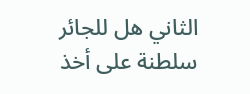الثاني هل للجائر سلطنة على أخذ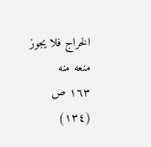الخراج فلا يجوز منعه منه
١٦٣ ص
(١٣٤)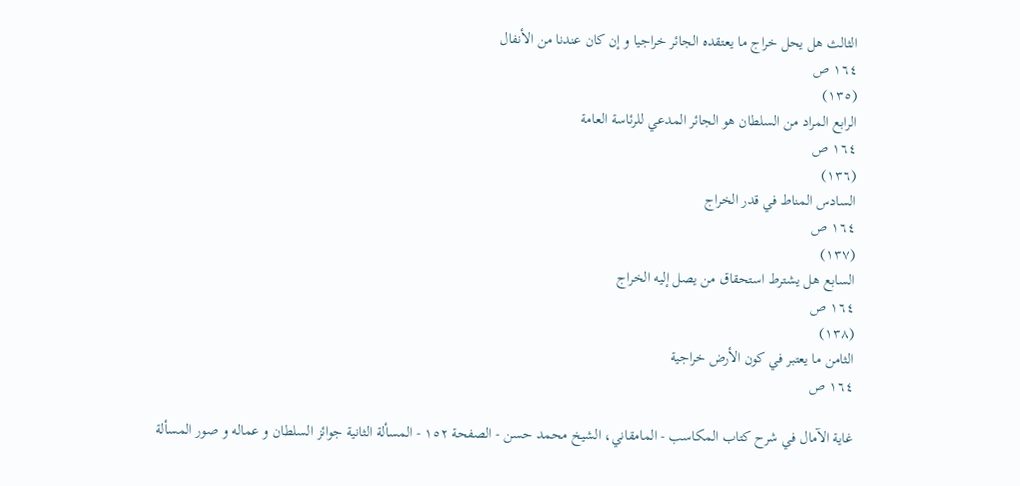الثالث هل يحل خراج ما يعتقده الجائر خراجيا و إن كان عندنا من الأنفال
١٦٤ ص
(١٣٥)
الرابع المراد من السلطان هو الجائر المدعي للرئاسة العامة
١٦٤ ص
(١٣٦)
السادس المناط في قدر الخراج
١٦٤ ص
(١٣٧)
السابع هل يشترط استحقاق من يصل إليه الخراج
١٦٤ ص
(١٣٨)
الثامن ما يعتبر في كون الأرض خراجية
١٦٤ ص

غاية الآمال في شرح كتاب المكاسب - المامقاني، الشيخ محمد حسن - الصفحة ١٥٢ - المسألة الثانية جوائز السلطان و عماله و صور المسألة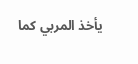يأخذ المربي كما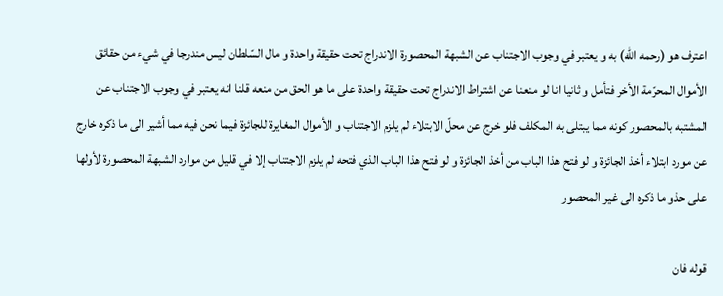اعترف هو (رحمه الله) به و يعتبر في وجوب الاجتناب عن الشبهة المحصورة الاندراج تحت حقيقة واحدة و مال السّلطان ليس مندرجا في شيء من حقائق الأموال المحرّمة الأخر فتأمل و ثانيا انا لو منعنا عن اشتراط الاندراج تحت حقيقة واحدة على ما هو الحق من منعه قلنا انه يعتبر في وجوب الاجتناب عن المشتبه بالمحصور كونه مما يبتلى به المكلف فلو خرج عن محلّ الابتلاء لم يلزم الاجتناب و الأموال المغايرة للجائزة فيما نحن فيه مما أشير الى ما ذكره خارج عن مورد ابتلاء أخذ الجائزة و لو فتح هذا الباب من أخذ الجائزة و لو فتح هذا الباب الذي فتحه لم يلزم الاجتناب إلا في قليل من موارد الشبهة المحصورة لأولها على حذو ما ذكره الى غير المحصور

قوله فان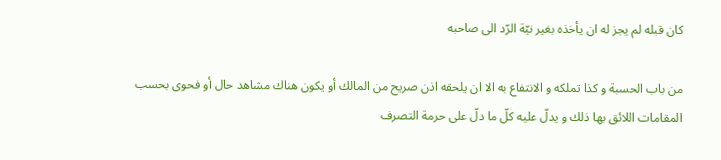كان قبله لم يجز له ان يأخذه بغير نيّة الرّد الى صاحبه

من باب الحسبة و كذا تملكه و الانتفاع به الا ان يلحقه اذن صريح من المالك أو يكون هناك مشاهد حال أو فحوى بحسب المقامات اللائق بها ذلك و يدلّ عليه كلّ ما دلّ على حرمة التصرف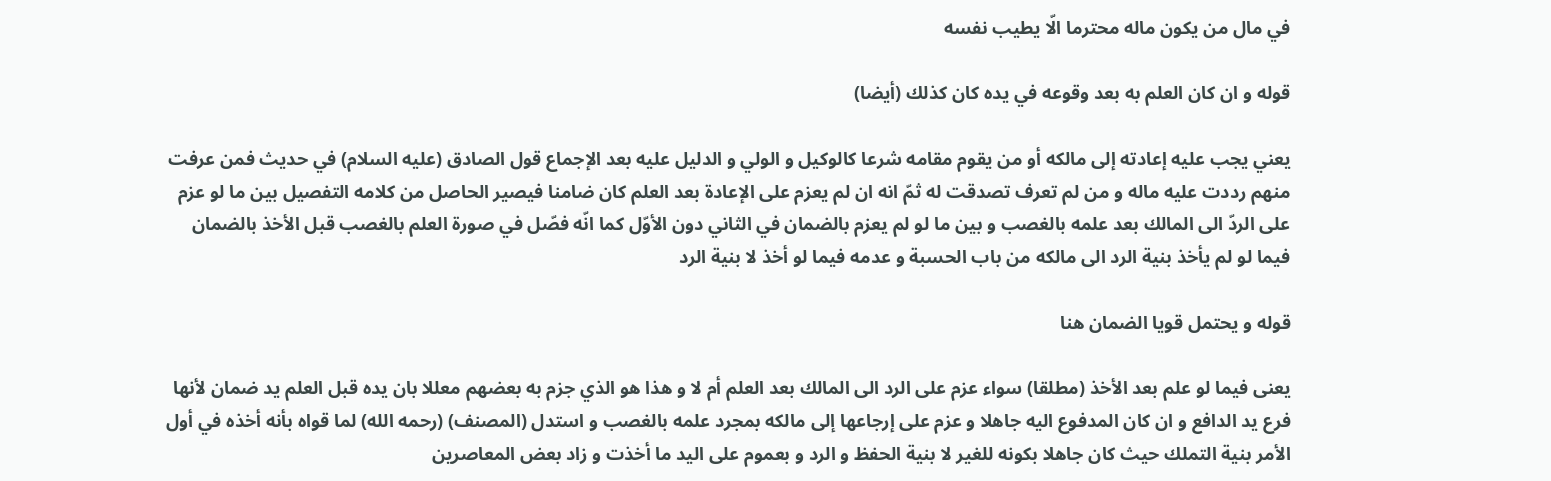في مال من يكون ماله محترما الّا يطيب نفسه

قوله و ان كان العلم به بعد وقوعه في يده كان كذلك (أيضا)

يعني يجب عليه إعادته إلى مالكه أو من يقوم مقامه شرعا كالوكيل و الولي و الدليل عليه بعد الإجماع قول الصادق (عليه السلام) في حديث فمن عرفت منهم رددت عليه ماله و من لم تعرف تصدقت له ثمّ انه ان لم يعزم على الإعادة بعد العلم كان ضامنا فيصير الحاصل من كلامه التفصيل بين ما لو عزم على الردّ الى المالك بعد علمه بالغصب و بين ما لو لم يعزم بالضمان في الثاني دون الأوّل كما انّه فصّل في صورة العلم بالغصب قبل الأخذ بالضمان فيما لو لم يأخذ بنية الرد الى مالكه من باب الحسبة و عدمه فيما لو أخذ لا بنية الرد

قوله و يحتمل قويا الضمان هنا

يعنى فيما لو علم بعد الأخذ (مطلقا) سواء عزم على الرد الى المالك بعد العلم أم لا و هذا هو الذي جزم به بعضهم معللا بان يده قبل العلم يد ضمان لأنها فرع يد الدافع و ان كان المدفوع اليه جاهلا و عزم على إرجاعها إلى مالكه بمجرد علمه بالغصب و استدل (المصنف) (رحمه الله) لما قواه بأنه أخذه في أول الأمر بنية التملك حيث كان جاهلا بكونه للغير لا بنية الحفظ و الرد و بعموم على اليد ما أخذت و زاد بعض المعاصرين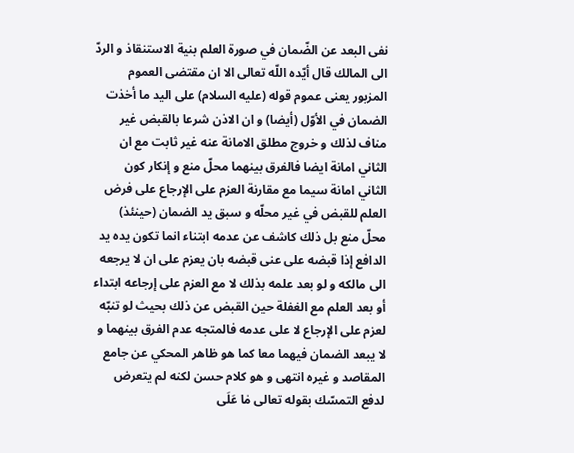نفى البعد عن الضّمان في صورة العلم بنية الاستنقاذ و الردّ الى المالك قال أيّده اللّه تعالى الا ان مقتضى العموم المزبور يعنى عموم قوله (عليه السلام) على اليد ما أخذت الضمان في الأوّل (أيضا) و ان الاذن شرعا بالقبض غير مناف لذلك و خروج مطلق الامانة عنه غير ثابت مع ان الثاني امانة ايضا فالفرق بينهما محلّ منع و إنكار كون الثاني امانة سيما مع مقارنة العزم على الإرجاع على فرض العلم للقبض في غير محلّه و سبق يد الضمان (حينئذ) محلّ منع بل ذلك كاشف عن عدمه ابتناء انما تكون يده يد الدافع إذا قبضه على عنى قبضه بان يعزم على ان لا يرجعه الى مالكه و لو بعد علمه بذلك لا مع العزم على إرجاعه ابتداء أو بعد العلم مع الغفلة حين القبض عن ذلك بحيث لو تنبّه لعزم على الإرجاع لا على عدمه فالمتجه عدم الفرق بينهما و لا يبعد الضمان فيهما معا كما هو ظاهر المحكي عن جامع المقاصد و غيره انتهى و هو كلام حسن لكنه لم يتعرض لدفع التمسّك بقوله تعالى مٰا عَلَى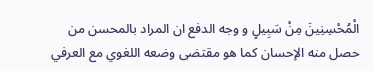الْمُحْسِنِينَ مِنْ سَبِيلٍ و وجه الدفع ان المراد بالمحسن من حصل منه الإحسان كما هو مقتضى وضعه اللغوي مع العرفي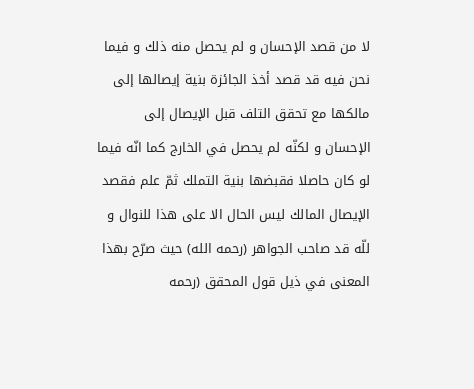لا من قصد الإحسان و لم يحصل منه ذلك و فيما نحن فيه قد قصد أخذ الجائزة بنية إيصالها إلى مالكها مع تحقق التلف قبل الإيصال إلى الإحسان و لكنّه لم يحصل في الخارج كما انّه فيما لو كان حاصلا فقبضها بنية التملك ثمّ علم فقصد الإيصال المالك ليس الحال الا على هذا للنوال و للّه قد صاحب الجواهر (رحمه الله) حيث صرّح بهذا المعنى في ذيل قول المحقق (رحمه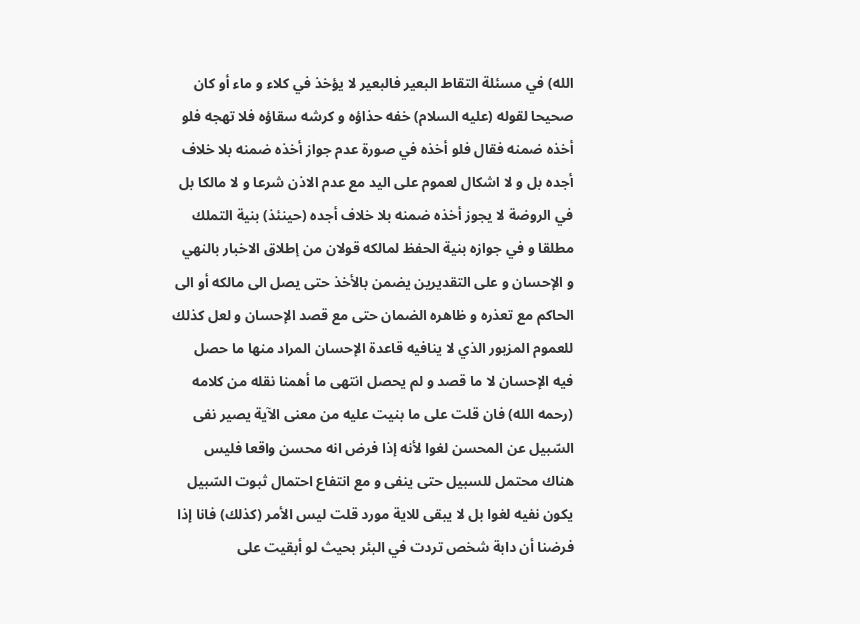الله) في مسئلة التقاط البعير فالبعير لا يؤخذ في كلاء و ماء أو كان صحيحا لقوله (عليه السلام) خفه حذاؤه و كرشه سقاؤه فلا تهجه فلو أخذه ضمنه فقال فلو أخذه في صورة عدم جواز أخذه ضمنه بلا خلاف أجده بل و لا اشكال لعموم على اليد مع عدم الاذن شرعا و لا مالكا بل في الروضة لا يجوز أخذه ضمنه بلا خلاف أجده (حينئذ) بنية التملك مطلقا و في جوازه بنية الحفظ لمالكه قولان من إطلاق الاخبار بالنهي و الإحسان و على التقديرين يضمن بالأخذ حتى يصل الى مالكه أو الى الحاكم مع تعذره و ظاهره الضمان حتى مع قصد الإحسان و لعل كذلك للعموم المزبور الذي لا ينافيه قاعدة الإحسان المراد منها ما حصل فيه الإحسان لا ما قصد و لم يحصل انتهى ما أهمنا نقله من كلامه (رحمه الله) فان قلت على ما بنيت عليه من معنى الآية يصير نفى السّبيل عن المحسن لغوا لأنه إذا فرض انه محسن واقعا فليس هناك محتمل للسبيل حتى ينفى و مع انتفاع احتمال ثبوت السّبيل يكون نفيه لغوا بل لا يبقى للاية مورد قلت ليس الأمر (كذلك) فانا إذا فرضنا أن دابة شخص تردت في البئر بحيث لو أبقيت على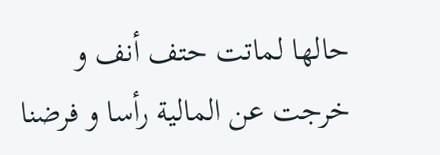حالها لماتت حتف أنف و خرجت عن المالية رأسا و فرضنا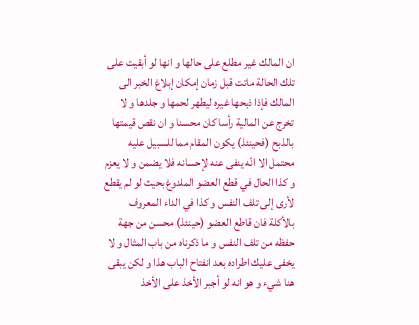ان المالك غير مطلع على حالها و انها لو أبقيت على تلك الحالة ماتت قبل زمان إمكان إبلاغ الخبر الى المالك فإذا ذبحها غيره ليطهر لحمها و جلدها و لا تخرج عن المالية رأسا كان محسنا و ان نقص قيمتها بالذبح (فحينئذ) يكون المقام مما للسبيل عليه محتمل الا انّه ينفى عنه لإحسانه فلا يضمن و لا يعزم و كذا الحال في قطع العضو الملدوغ بحيث لو لم يقطع لأرى إلى تلف النفس و كذا في الداء المعروف بالأكلة فان قاطع العضو (حينئذ) محسن من جهة حفظه من تلف النفس و ما ذكرناه من باب المثال و لا يخفى عليك اطراده بعد انفتاح الباب هذا و لكن يبقى هنا شيء و هو انه لو أجبر الأخذ على الأخذ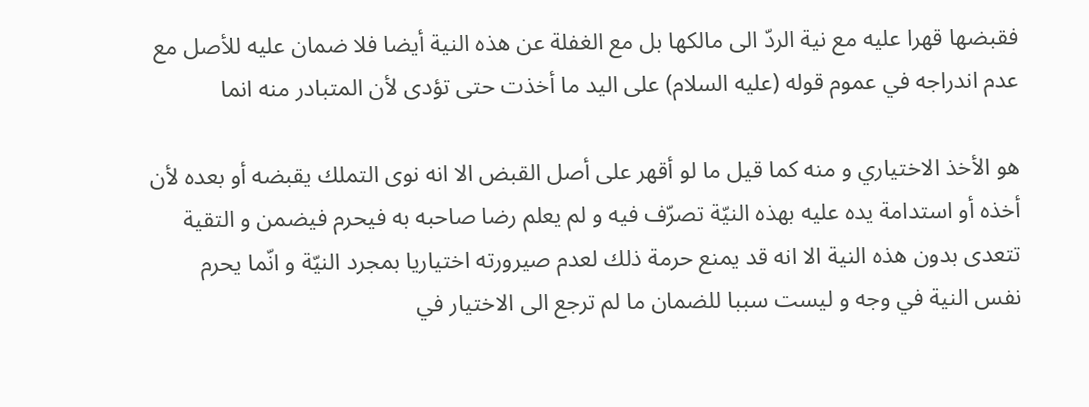فقبضها قهرا عليه مع نية الردّ الى مالكها بل مع الغفلة عن هذه النية أيضا فلا ضمان عليه للأصل مع عدم اندراجه في عموم قوله (عليه السلام) على اليد ما أخذت حتى تؤدى لأن المتبادر منه انما

هو الأخذ الاختياري و منه كما قيل ما لو أقهر على أصل القبض الا انه نوى التملك يقبضه أو بعده لأن أخذه أو استدامة يده عليه بهذه النيّة تصرّف فيه و لم يعلم رضا صاحبه به فيحرم فيضمن و التقية تتعدى بدون هذه النية الا انه قد يمنع حرمة ذلك لعدم صيرورته اختياريا بمجرد النيّة و انّما يحرم نفس النية في وجه و ليست سببا للضمان ما لم ترجع الى الاختيار في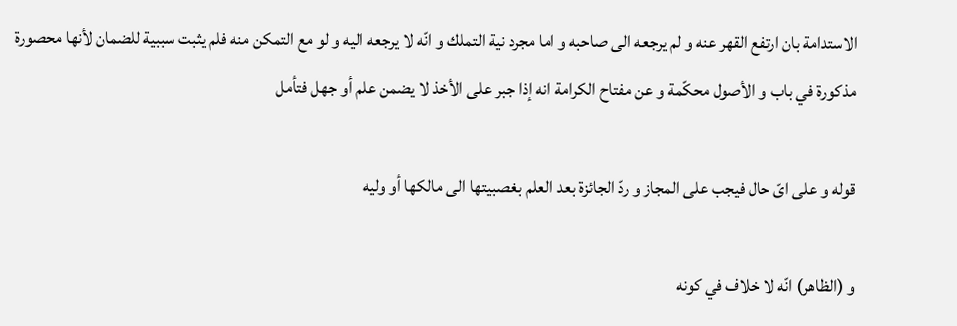الاستدامة بان ارتفع القهر عنه و لم يرجعه الى صاحبه و اما مجرد نية التملك و انّه لا يرجعه اليه و لو مع التمكن منه فلم يثبت سببية للضمان لأنها محصورة مذكورة في باب و الأصول محكّمة و عن مفتاح الكرامة انه إذا جبر على الأخذ لا يضمن علم أو جهل فتأمل

قوله و على اىّ حال فيجب على المجاز و ردّ الجائزة بعد العلم بغصبيتها الى مالكها أو وليه

و (الظاهر) انّه لا خلاف في كونه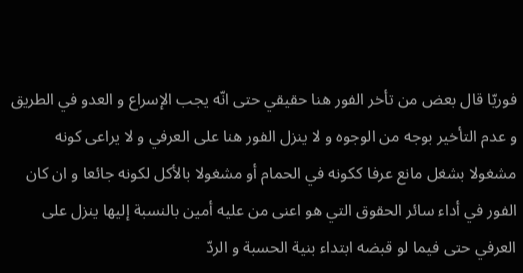فوريّا قال بعض من تأخر الفور هنا حقيقي حتى انّه يجب الإسراع و العدو في الطريق و عدم التأخير بوجه من الوجوه و لا ينزل الفور هنا على العرفي و لا يراعى كونه مشغولا بشغل مانع عرفا ككونه في الحمام أو مشغولا بالأكل لكونه جائعا و ان كان الفور في أداء سائر الحقوق التي هو اعنى من عليه أمين بالنسبة إليها ينزل على العرفي حتى فيما لو قبضه ابتداء بنية الحسبة و الردّ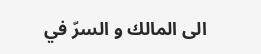الى المالك و السرّ في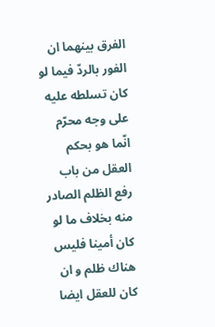الفرق بينهما ان الفور بالردّ فيما لو كان تسلطه عليه على وجه محرّم انّما هو بحكم العقل من باب رفع الظلم الصادر منه بخلاف ما لو كان أمينا فليس هناك ظلم و ان كان للعقل ايضا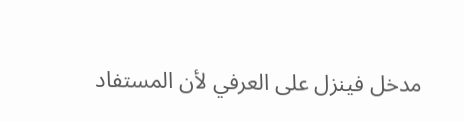مدخل فينزل على العرفي لأن المستفاد